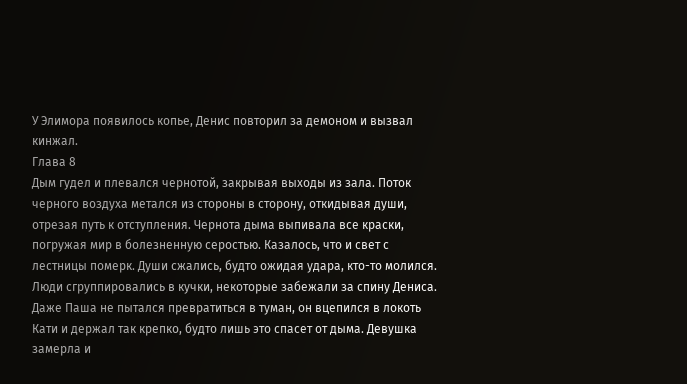У Элимора появилось копье, Денис повторил за демоном и вызвал кинжал.
Глава 8
Дым гудел и плевался чернотой, закрывая выходы из зала. Поток черного воздуха метался из стороны в сторону, откидывая души, отрезая путь к отступления. Чернота дыма выпивала все краски, погружая мир в болезненную серостью. Казалось, что и свет с лестницы померк. Души сжались, будто ожидая удара, кто-то молился. Люди сгруппировались в кучки, некоторые забежали за спину Дениса. Даже Паша не пытался превратиться в туман, он вцепился в локоть Кати и держал так крепко, будто лишь это спасет от дыма. Девушка замерла и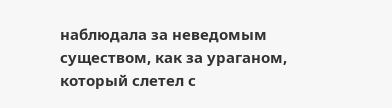наблюдала за неведомым существом, как за ураганом, который слетел с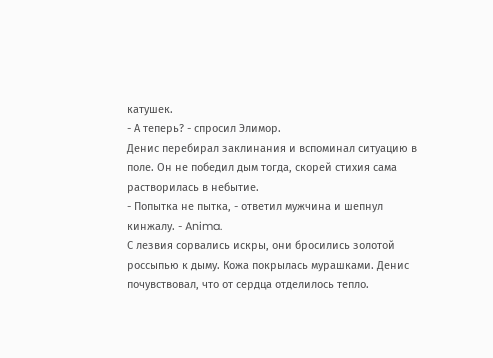катушек.
- А теперь? - спросил Элимор.
Денис перебирал заклинания и вспоминал ситуацию в поле. Он не победил дым тогда, скорей стихия сама растворилась в небытие.
- Попытка не пытка, - ответил мужчина и шепнул кинжалу. - Anima.
С лезвия сорвались искры, они бросились золотой россыпью к дыму. Кожа покрылась мурашками. Денис почувствовал, что от сердца отделилось тепло.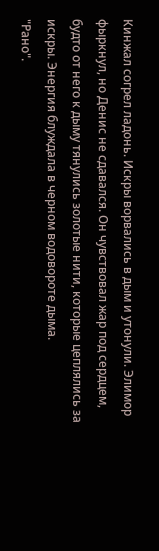Кинжал согрел ладонь. Искры ворвались в дым и утонули. Элимор фыркнул, но Денис не сдавался. Он чувствовал жар под сердцем, будто от него к дыму тянулись золотые нити, которые цеплялись за искры. Энергия блуждала в черном водовороте дыма.
"Рано".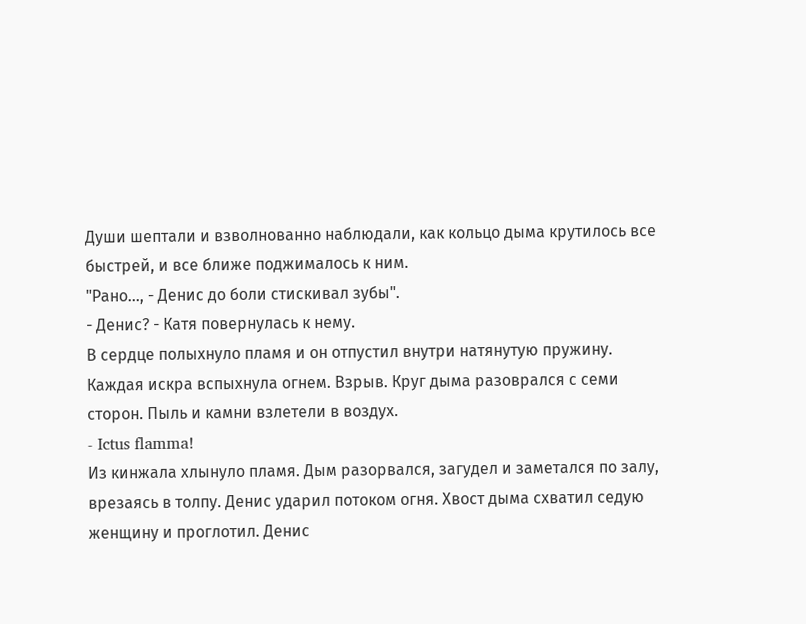Души шептали и взволнованно наблюдали, как кольцо дыма крутилось все быстрей, и все ближе поджималось к ним.
"Рано..., - Денис до боли стискивал зубы".
- Денис? - Катя повернулась к нему.
В сердце полыхнуло пламя и он отпустил внутри натянутую пружину. Каждая искра вспыхнула огнем. Взрыв. Круг дыма разоврался с семи сторон. Пыль и камни взлетели в воздух.
- Ictus flamma!
Из кинжала хлынуло пламя. Дым разорвался, загудел и заметался по залу, врезаясь в толпу. Денис ударил потоком огня. Хвост дыма схватил седую женщину и проглотил. Денис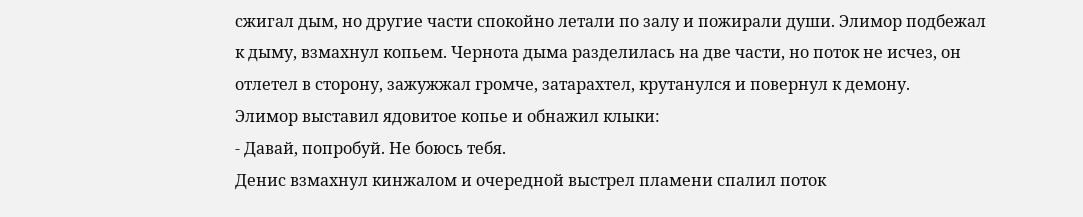сжигал дым, но другие части спокойно летали по залу и пожирали души. Элимор подбежал к дыму, взмахнул копьем. Чернота дыма разделилась на две части, но поток не исчез, он отлетел в сторону, зажужжал громче, затарахтел, крутанулся и повернул к демону.
Элимор выставил ядовитое копье и обнажил клыки:
- Давай, попробуй. Не боюсь тебя.
Денис взмахнул кинжалом и очередной выстрел пламени спалил поток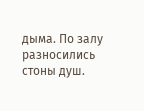дыма. По залу разносились стоны душ.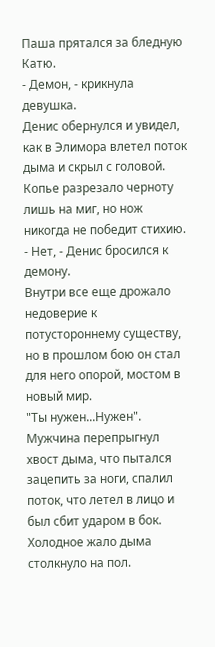Паша прятался за бледную Катю.
- Демон, - крикнула девушка.
Денис обернулся и увидел, как в Элимора влетел поток дыма и скрыл с головой. Копье разрезало черноту лишь на миг, но нож никогда не победит стихию.
- Нет, - Денис бросился к демону.
Внутри все еще дрожало недоверие к потустороннему существу, но в прошлом бою он стал для него опорой, мостом в новый мир.
"Ты нужен...Нужен".
Мужчина перепрыгнул хвост дыма, что пытался зацепить за ноги, спалил поток, что летел в лицо и был сбит ударом в бок. Холодное жало дыма столкнуло на пол.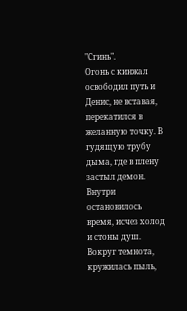"Сгинь".
Огонь с кинжал освободил путь и Денис, не вставая, перекатился в желанную точку. В гудящую трубу дыма, где в плену застыл демон.
Внутри остановилось время, исчез холод и стоны душ. Вокруг темнота, кружилась пыль,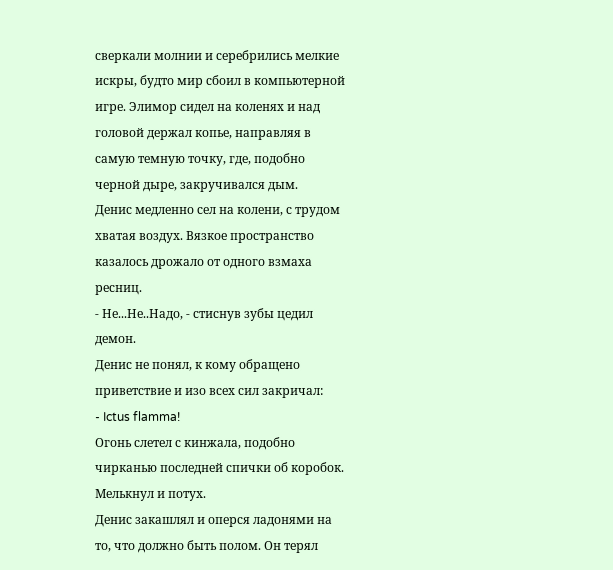сверкали молнии и серебрились мелкие искры, будто мир сбоил в компьютерной игре. Элимор сидел на коленях и над головой держал копье, направляя в самую темную точку, где, подобно черной дыре, закручивался дым.
Денис медленно сел на колени, с трудом хватая воздух. Вязкое пространство казалось дрожало от одного взмаха ресниц.
- Не...Не..Надо, - стиснув зубы цедил демон.
Денис не понял, к кому обращено приветствие и изо всех сил закричал:
- Ictus flamma!
Огонь слетел с кинжала, подобно чирканью последней спички об коробок. Мелькнул и потух.
Денис закашлял и оперся ладонями на то, что должно быть полом. Он терял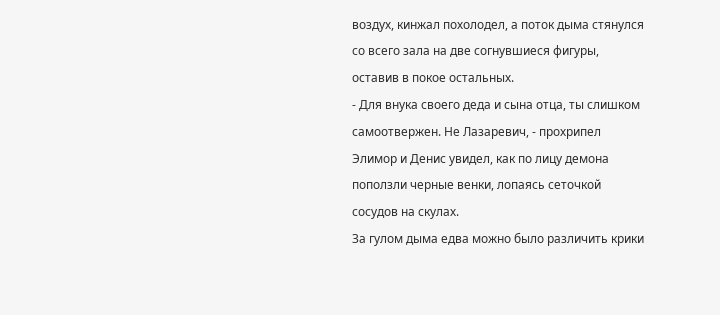воздух, кинжал похолодел, а поток дыма стянулся со всего зала на две согнувшиеся фигуры, оставив в покое остальных.
- Для внука своего деда и сына отца, ты слишком самоотвержен. Не Лазаревич, - прохрипел Элимор и Денис увидел, как по лицу демона поползли черные венки, лопаясь сеточкой сосудов на скулах.
За гулом дыма едва можно было различить крики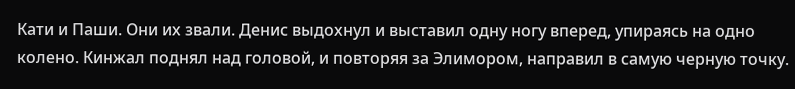Кати и Паши. Они их звали. Денис выдохнул и выставил одну ногу вперед, упираясь на одно колено. Кинжал поднял над головой, и повторяя за Элимором, направил в самую черную точку.